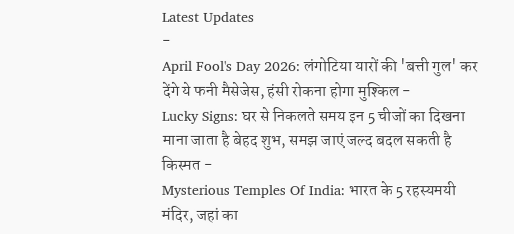Latest Updates
-
April Fool's Day 2026: लंगोटिया यारों की 'बत्ती गुल' कर देंगे ये फनी मैसेजेस, हंसी रोकना होगा मुश्किल -
Lucky Signs: घर से निकलते समय इन 5 चीजों का दिखना माना जाता है बेहद शुभ, समझ जाएं जल्द बदल सकती है किस्मत -
Mysterious Temples Of India: भारत के 5 रहस्यमयी मंदिर, जहां का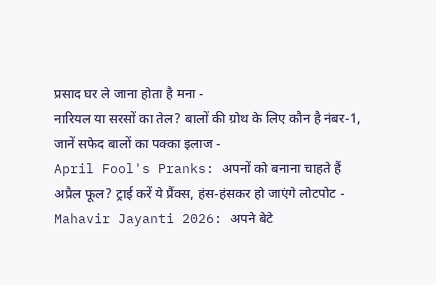प्रसाद घर ले जाना होता है मना -
नारियल या सरसों का तेल? बालों की ग्रोथ के लिए कौन है नंबर-1, जानें सफेद बालों का पक्का इलाज -
April Fool's Pranks: अपनों को बनाना चाहते हैं अप्रैल फूल? ट्राई करें ये प्रैंक्स, हंस-हंसकर हो जाएंगे लोटपोट -
Mahavir Jayanti 2026: अपने बेटे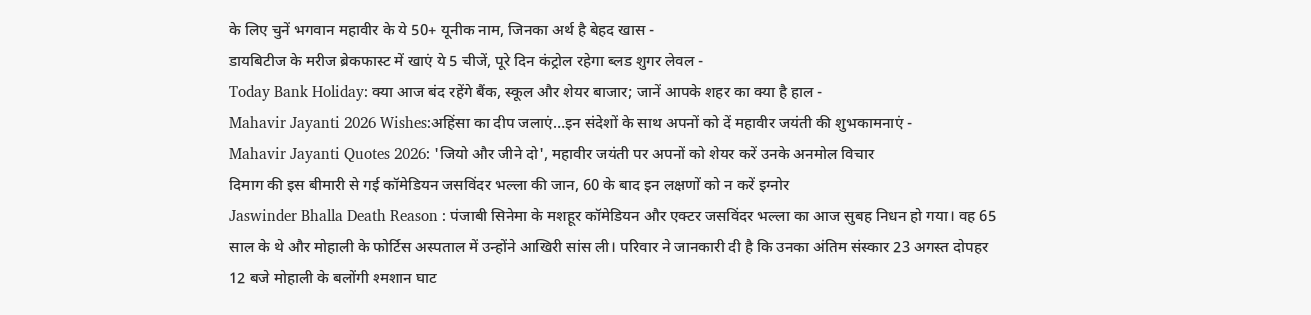के लिए चुनें भगवान महावीर के ये 50+ यूनीक नाम, जिनका अर्थ है बेहद खास -
डायबिटीज के मरीज ब्रेकफास्ट में खाएं ये 5 चीजें, पूरे दिन कंट्रोल रहेगा ब्लड शुगर लेवल -
Today Bank Holiday: क्या आज बंद रहेंगे बैंक, स्कूल और शेयर बाजार; जानें आपके शहर का क्या है हाल -
Mahavir Jayanti 2026 Wishes:अहिंसा का दीप जलाएं…इन संदेशों के साथ अपनों को दें महावीर जयंती की शुभकामनाएं -
Mahavir Jayanti Quotes 2026: 'जियो और जीने दो', महावीर जयंती पर अपनों को शेयर करें उनके अनमोल विचार
दिमाग की इस बीमारी से गई कॉमेडियन जसविंदर भल्ला की जान, 60 के बाद इन लक्षणों को न करें इग्नोर
Jaswinder Bhalla Death Reason : पंजाबी सिनेमा के मशहूर कॉमेडियन और एक्टर जसविंदर भल्ला का आज सुबह निधन हो गया। वह 65 साल के थे और मोहाली के फोर्टिस अस्पताल में उन्होंने आखिरी सांस ली। परिवार ने जानकारी दी है कि उनका अंतिम संस्कार 23 अगस्त दोपहर 12 बजे मोहाली के बलोंगी श्मशान घाट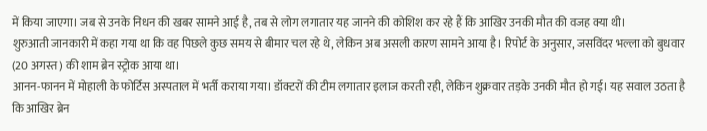में किया जाएगा। जब से उनके निधन की खबर सामने आई है, तब से लोग लगातार यह जानने की कोशिश कर रहे हैं कि आखिर उनकी मौत की वजह क्या थी।
शुरुआती जानकारी में कहा गया था कि वह पिछले कुछ समय से बीमार चल रहे थे, लेकिन अब असली कारण सामने आया है। रिपोर्ट के अनुसार, जसविंदर भल्ला को बुधवार (20 अगस्त) की शाम ब्रेन स्ट्रोक आया था।
आनन-फानन में मोहाली के फोर्टिस अस्पताल में भर्ती कराया गया। डॉक्टरों की टीम लगातार इलाज करती रही, लेकिन शुक्रवार तड़के उनकी मौत हो गई। यह सवाल उठता है कि आखिर ब्रेन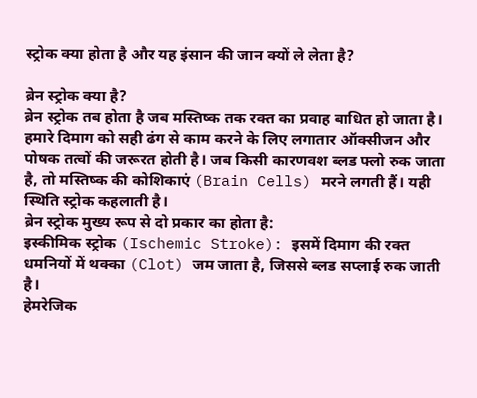स्ट्रोक क्या होता है और यह इंसान की जान क्यों ले लेता है?

ब्रेन स्ट्रोक क्या है?
ब्रेन स्ट्रोक तब होता है जब मस्तिष्क तक रक्त का प्रवाह बाधित हो जाता है। हमारे दिमाग को सही ढंग से काम करने के लिए लगातार ऑक्सीजन और पोषक तत्वों की जरूरत होती है। जब किसी कारणवश ब्लड फ्लो रुक जाता है, तो मस्तिष्क की कोशिकाएं (Brain Cells) मरने लगती हैं। यही स्थिति स्ट्रोक कहलाती है।
ब्रेन स्ट्रोक मुख्य रूप से दो प्रकार का होता है:
इस्कीमिक स्ट्रोक (Ischemic Stroke): इसमें दिमाग की रक्त धमनियों में थक्का (Clot) जम जाता है, जिससे ब्लड सप्लाई रुक जाती है।
हेमरेजिक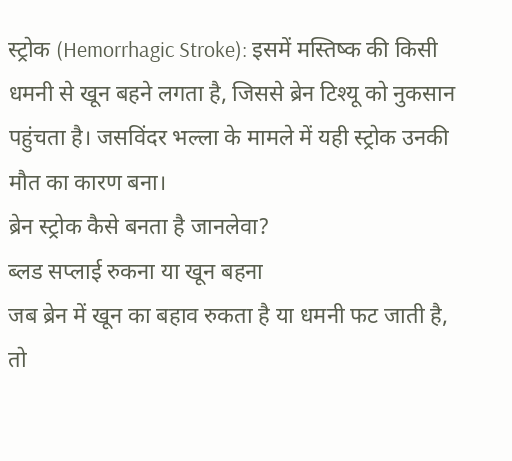स्ट्रोक (Hemorrhagic Stroke): इसमें मस्तिष्क की किसी धमनी से खून बहने लगता है, जिससे ब्रेन टिश्यू को नुकसान पहुंचता है। जसविंदर भल्ला के मामले में यही स्ट्रोक उनकी मौत का कारण बना।
ब्रेन स्ट्रोक कैसे बनता है जानलेवा?
ब्लड सप्लाई रुकना या खून बहना
जब ब्रेन में खून का बहाव रुकता है या धमनी फट जाती है, तो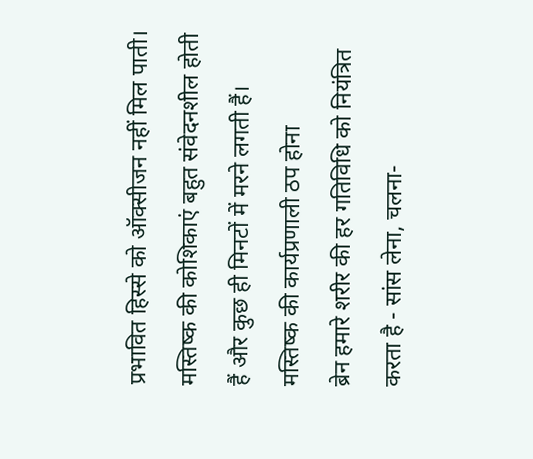प्रभावित हिस्से को ऑक्सीजन नहीं मिल पाती। मस्तिष्क की कोशिकाएं बहुत संवेदनशील होती हैं और कुछ ही मिनटों में मरने लगती हैं।
मस्तिष्क की कार्यप्रणाली ठप होना
ब्रेन हमारे शरीर की हर गतिविधि को नियंत्रित करता है - सांस लेना, चलना-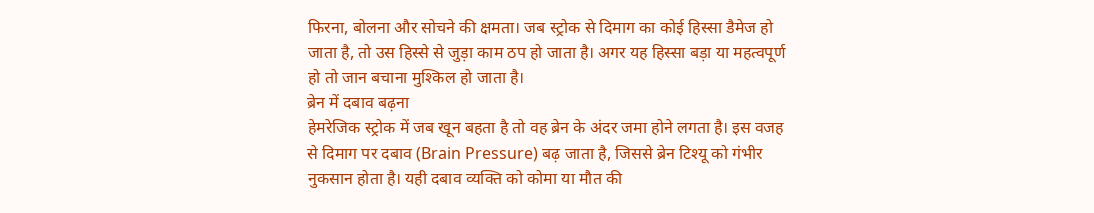फिरना, बोलना और सोचने की क्षमता। जब स्ट्रोक से दिमाग का कोई हिस्सा डैमेज हो जाता है, तो उस हिस्से से जुड़ा काम ठप हो जाता है। अगर यह हिस्सा बड़ा या महत्वपूर्ण हो तो जान बचाना मुश्किल हो जाता है।
ब्रेन में दबाव बढ़ना
हेमरेजिक स्ट्रोक में जब खून बहता है तो वह ब्रेन के अंदर जमा होने लगता है। इस वजह से दिमाग पर दबाव (Brain Pressure) बढ़ जाता है, जिससे ब्रेन टिश्यू को गंभीर नुकसान होता है। यही दबाव व्यक्ति को कोमा या मौत की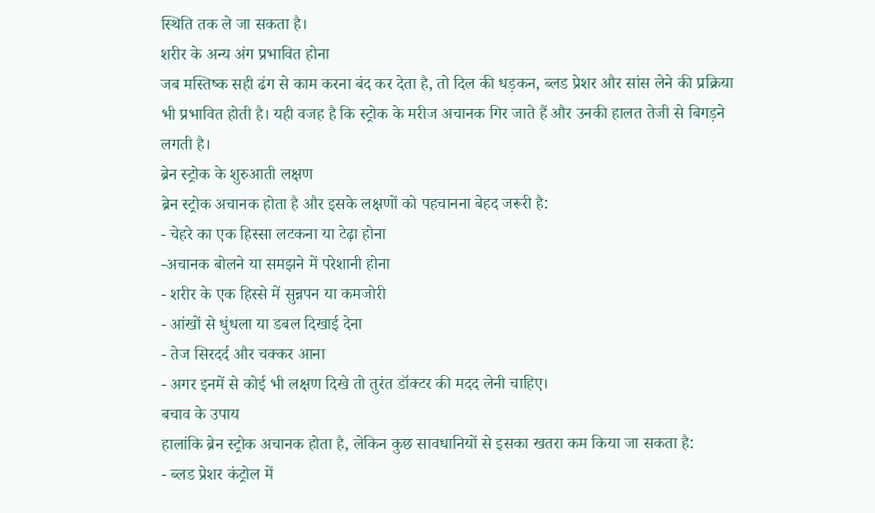स्थिति तक ले जा सकता है।
शरीर के अन्य अंग प्रभावित होना
जब मस्तिष्क सही ढंग से काम करना बंद कर देता है, तो दिल की धड़कन, ब्लड प्रेशर और सांस लेने की प्रक्रिया भी प्रभावित होती है। यही वजह है कि स्ट्रोक के मरीज अचानक गिर जाते हैं और उनकी हालत तेजी से बिगड़ने लगती है।
ब्रेन स्ट्रोक के शुरुआती लक्षण
ब्रेन स्ट्रोक अचानक होता है और इसके लक्षणों को पहचानना बेहद जरूरी है:
- चेहरे का एक हिस्सा लटकना या टेढ़ा होना
-अचानक बोलने या समझने में परेशानी होना
- शरीर के एक हिस्से में सुन्नपन या कमजोरी
- आंखों से धुंधला या डबल दिखाई देना
- तेज सिरदर्द और चक्कर आना
- अगर इनमें से कोई भी लक्षण दिखे तो तुरंत डॉक्टर की मदद लेनी चाहिए।
बचाव के उपाय
हालांकि ब्रेन स्ट्रोक अचानक होता है, लेकिन कुछ सावधानियों से इसका खतरा कम किया जा सकता है:
- ब्लड प्रेशर कंट्रोल में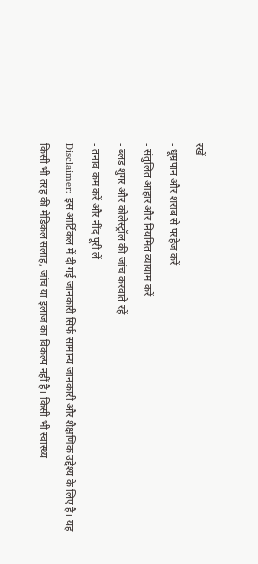रखें
- धूम्रपान और शराब से परहेज करें
- संतुलित आहार और नियमित व्यायाम करें
- ब्लड शुगर और कोलेस्ट्रॉल की जांच करवाते रहें
- तनाव कम करें और नींद पूरी लें
Disclaimer: इस आर्टिकल में दी गई जानकारी सिर्फ सामान्य जानकारी और शैक्षणिक उद्देश्य के लिए है। यह किसी भी तरह की मेडिकल सलाह, जांच या इलाज का विकल्प नहीं है। किसी भी स्वास्थ्य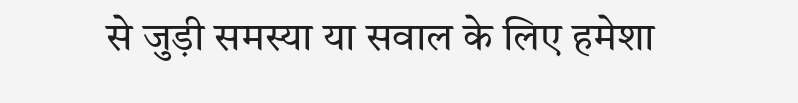से जुड़ी समस्या या सवाल के लिए हमेशा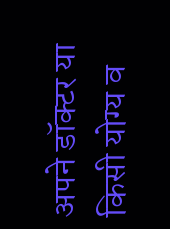अपने डॉक्टर या किसी योग्य व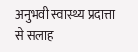अनुभवी स्वास्थ्य प्रदात्ता से सलाह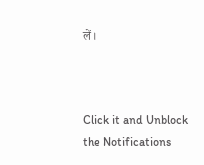लें।



Click it and Unblock the Notifications